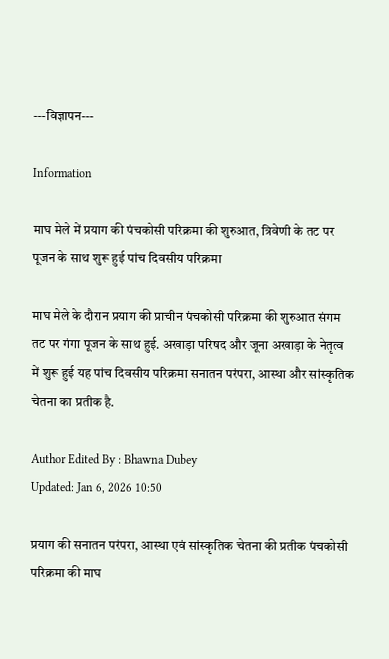---विज्ञापन---

Information

माघ मेले में प्रयाग की पंचकोसी परिक्रमा की शुरुआत, त्रिवेणी के तट पर पूजन के साथ शुरू हुई पांच दिवसीय परिक्रमा

माघ मेले के दौरान प्रयाग की प्राचीन पंचकोसी परिक्रमा की शुरुआत संगम तट पर गंगा पूजन के साथ हुई. अखाड़ा परिषद और जूना अखाड़ा के नेतृत्व में शुरू हुई यह पांच दिवसीय परिक्रमा सनातन परंपरा, आस्था और सांस्कृतिक चेतना का प्रतीक है.

Author Edited By : Bhawna Dubey
Updated: Jan 6, 2026 10:50

प्रयाग की सनातन परंपरा, आस्था एवं सांस्कृतिक चेतना की प्रतीक पंचकोसी परिक्रमा की माघ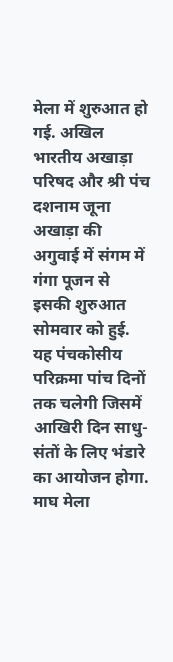मेला में शुरुआत हो गई. अखिल भारतीय अखाड़ा परिषद और श्री पंच दशनाम जूना अखाड़ा की अगुवाई में संगम में गंगा पूजन से इसकी शुरुआत सोमवार को हुई. यह पंचकोसीय परिक्रमा पांच दिनों तक चलेगी जिसमें आखिरी दिन साधु-संतों के लिए भंडारे का आयोजन होगा. माघ मेला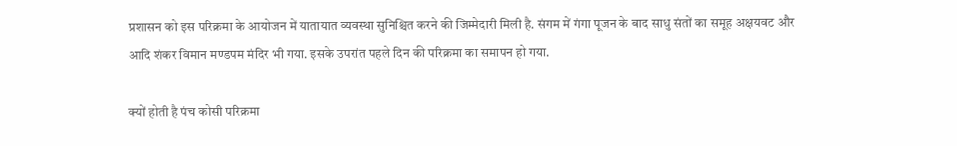प्रशासन को इस परिक्रमा के आयोजन में यातायात व्यवस्था सुनिश्चित करने की जिम्मेदारी मिली है. संगम में गंगा पूजन के बाद साधु संतों का समूह अक्षयवट और आदि शंकर विमान मण्डपम मंदिर भी गया. इसके उपरांत पहले दिन की परिक्रमा का समापन हो गया.

क्यों होती है पंच कोसी परिक्रमा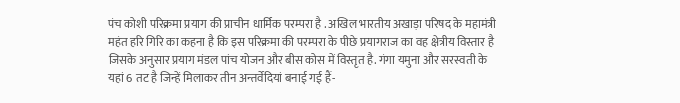पंच कोशी परिक्रमा प्रयाग की प्राचीन धार्मिक परम्परा है . अखिल भारतीय अखाड़ा परिषद के महामंत्री महंत हरि गिरि का कहना है कि इस परिक्रमा की परम्परा के पीछे प्रयागराज का वह क्षेत्रीय विस्तार है जिसके अनुसार प्रयाग मंडल पांच योजन और बीस कोस में विस्तृत है. गंगा यमुना और सरस्वती के यहां 6 तट है जिन्हें मिलाकर तीन अन्तर्वेदियां बनाई गई हैं-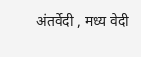अंतर्वेदी , मध्य वेदी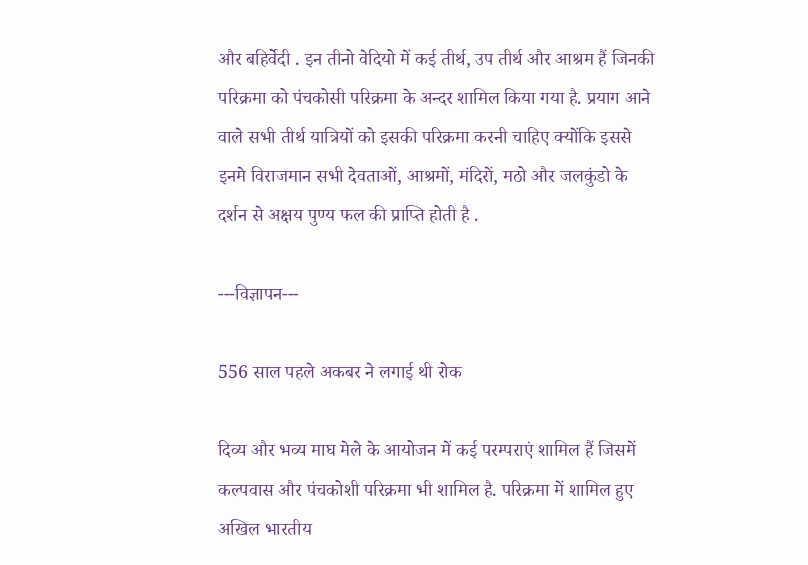और बहिर्वेदी . इन तीनो वेदियो में कई तीर्थ, उप तीर्थ और आश्रम हैं जिनकी परिक्रमा को पंचकोसी परिक्रमा के अन्दर शामिल किया गया है. प्रयाग आने वाले सभी तीर्थ यात्रियों को इसकी परिक्रमा करनी चाहिए क्योंकि इससे इनमे विराजमान सभी देवताओं, आश्रमों, मंदिरों, मठो और जलकुंडो के दर्शन से अक्षय पुण्य फल की प्राप्ति होती है .

---विज्ञापन---

556 साल पहले अकबर ने लगाई थी रोक

दिव्य और भव्य माघ मेले के आयोजन में कई परम्पराएं शामिल हैं जिसमें कल्पवास और पंचकोशी परिक्रमा भी शामिल है. परिक्रमा में शामिल हुए अखिल भारतीय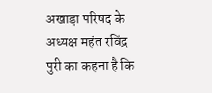अखाड़ा परिषद के अध्यक्ष महंत रविंद्र पुरी का कहना है कि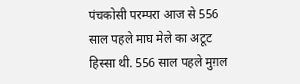पंचकोसी परम्परा आज से 556 साल पहले माघ मेले का अटूट हिस्सा थी. 556 साल पहले मुग़ल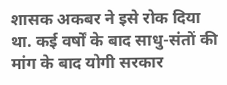शासक अकबर ने इसे रोक दिया था. कई वर्षों के बाद साधु-संतों की मांग के बाद योगी सरकार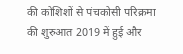की कोशिशों से पंचकोसी परिक्रमा की शुरुआत 2019 में हुई और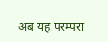अब यह परम्परा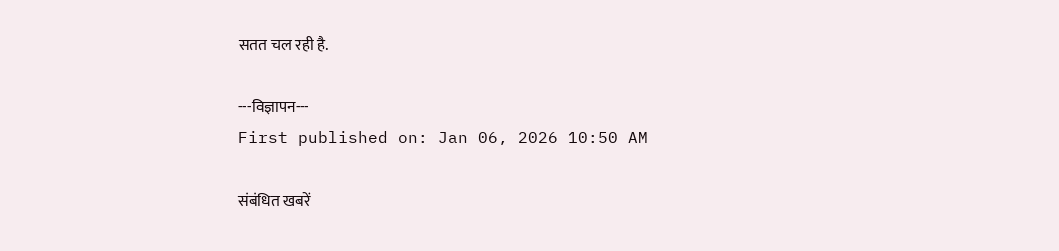सतत चल रही है.

---विज्ञापन---
First published on: Jan 06, 2026 10:50 AM

संबंधित खबरें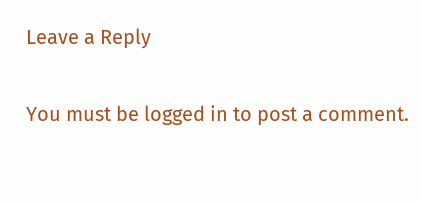Leave a Reply

You must be logged in to post a comment.